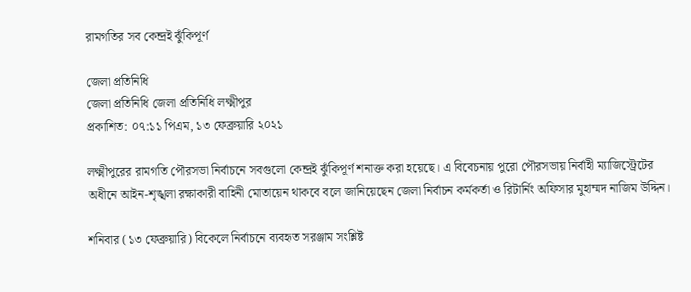রামগতির সব কেন্দ্রই ঝুঁকিপূর্ণ

জেলা প্রতিনিধি
জেলা প্রতিনিধি জেলা প্রতিনিধি লক্ষ্মীপুর
প্রকাশিত: ০৭:১১ পিএম, ১৩ ফেব্রুয়ারি ২০২১

লক্ষ্মীপুরের রামগতি পৌরসভা নির্বাচনে সবগুলো কেন্দ্রই ঝুঁকিপূর্ণ শনাক্ত করা হয়েছে। এ বিবেচনায় পুরো পৌরসভায় নির্বাহী ম্যাজিস্ট্রেটের অধীনে আইন-শৃঙ্খলা রক্ষাকারী বাহিনী মোতায়েন থাকবে বলে জানিয়েছেন জেলা নির্বাচন কর্মকর্তা ও রিটার্নিং অফিসার মুহাম্মদ নাজিম উদ্দিন।

শনিবার (১৩ ফেব্রুয়ারি) বিকেলে নির্বাচনে ব্যবহৃত সরঞ্জাম সংশ্লিষ্ট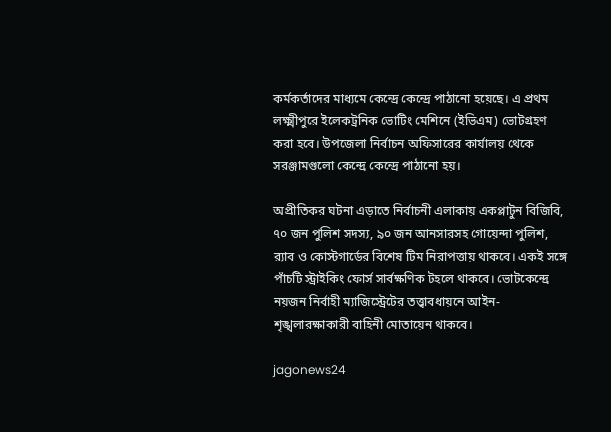কর্মকর্তাদের মাধ্যমে কেন্দ্রে কেন্দ্রে পাঠানো হয়েছে। এ প্রথম লক্ষ্মীপুরে ইলেকট্রনিক ভোটিং মেশিনে (ইভিএম) ভোটগ্রহণ করা হবে। উপজেলা নির্বাচন অফিসারের কার্যালয় থেকে সরঞ্জামগুলো কেন্দ্রে কেন্দ্রে পাঠানো হয়।

অপ্রীতিকর ঘটনা এড়াতে নির্বাচনী এলাকায় একপ্লাটুন বিজিবি, ৭০ জন পুলিশ সদস্য, ৯০ জন আনসারসহ গোয়েন্দা পুলিশ, র‌্যাব ও কোস্টগার্ডের বিশেষ টিম নিরাপত্তায় থাকবে। একই সঙ্গে পাঁচটি স্ট্রাইকিং ফোর্স সার্বক্ষণিক টহলে থাকবে। ভোটকেন্দ্রে নয়জন নির্বাহী ম্যাজিস্ট্রেটের তত্ত্বাবধায়নে আইন-শৃঙ্খলারক্ষাকারী বাহিনী মোতায়েন থাকবে।

jagonews24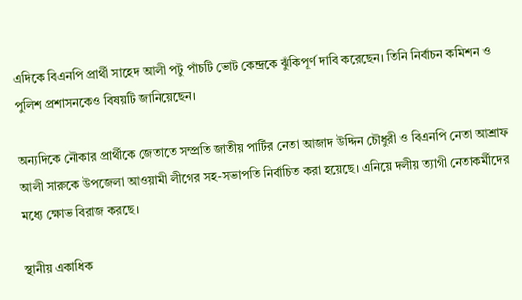এদিকে বিএনপি প্রার্থী সাহেদ আলী পটু পাঁচটি ভোট কেন্দ্রকে ঝুঁকিপূর্ণ দাবি করেছেন। তিনি নির্বাচন কমিশন ও পুলিশ প্রশাসনকেও বিষয়টি জানিয়েছেন।

অন্যদিকে নৌকার প্রার্থীকে জেতাতে সম্প্রতি জাতীয় পার্টির নেতা আজাদ উদ্দিন চৌধুরী ও বিএনপি নেতা আশ্রাফ আলী সারুকে উপজেলা আওয়ামী লীগের সহ-সভাপতি নির্বাচিত করা হয়েছে। এনিয়ে দলীয় ত্যাগী নেতাকর্মীদের মধ্যে ক্ষোভ বিরাজ করছে।

স্থানীয় একাধিক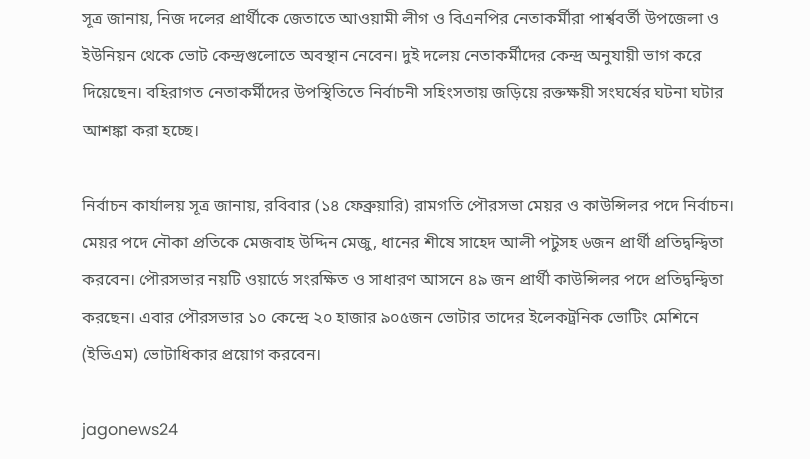সূত্র জানায়, নিজ দলের প্রার্থীকে জেতাতে আওয়ামী লীগ ও বিএনপির নেতাকর্মীরা পার্শ্ববর্তী উপজেলা ও ইউনিয়ন থেকে ভোট কেন্দ্রগুলোতে অবস্থান নেবেন। দুই দলেয় নেতাকর্মীদের কেন্দ্র অনুযায়ী ভাগ করে দিয়েছেন। বহিরাগত নেতাকর্মীদের উপস্থিতিতে নির্বাচনী সহিংসতায় জড়িয়ে রক্তক্ষয়ী সংঘর্ষের ঘটনা ঘটার আশঙ্কা করা হচ্ছে।

নির্বাচন কার্যালয় সূত্র জানায়, রবিবার (১৪ ফেব্রুয়ারি) রামগতি পৌরসভা মেয়র ও কাউন্সিলর পদে নির্বাচন। মেয়র পদে নৌকা প্রতিকে মেজবাহ উদ্দিন মেজু, ধানের শীষে সাহেদ আলী পটুসহ ৬জন প্রার্থী প্রতিদ্বন্দ্বিতা করবেন। পৌরসভার নয়টি ওয়ার্ডে সংরক্ষিত ও সাধারণ আসনে ৪৯ জন প্রার্থী কাউন্সিলর পদে প্রতিদ্বন্দ্বিতা করছেন। এবার পৌরসভার ১০ কেন্দ্রে ২০ হাজার ৯০৫জন ভোটার তাদের ইলেকট্রনিক ভোটিং মেশিনে (ইভিএম) ভোটাধিকার প্রয়োগ করবেন।

jagonews24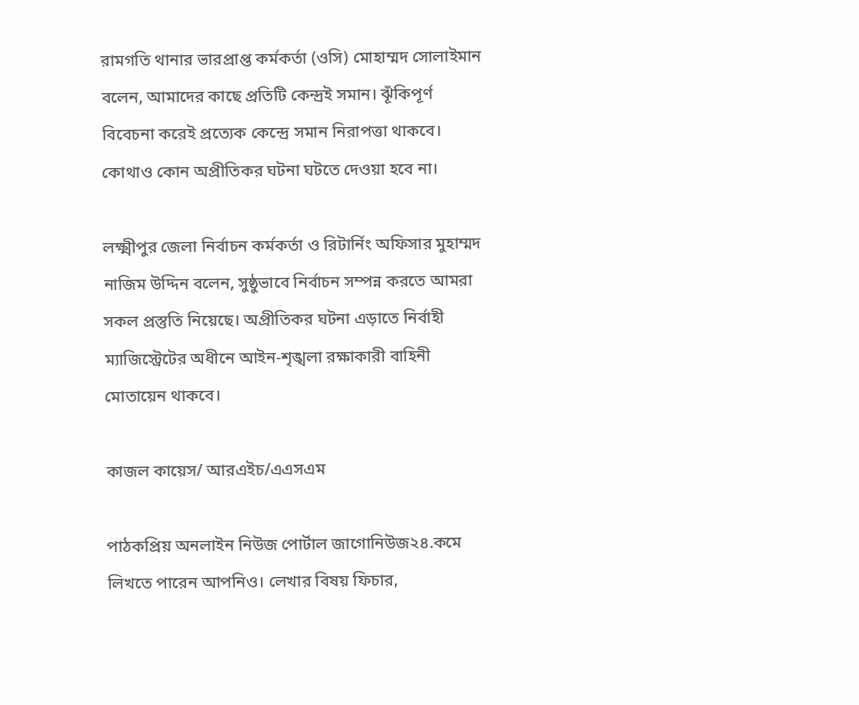রামগতি থানার ভারপ্রাপ্ত কর্মকর্তা (ওসি) মোহাম্মদ সোলাইমান বলেন, আমাদের কাছে প্রতিটি কেন্দ্রই সমান। ঝূঁকিপূর্ণ বিবেচনা করেই প্রত্যেক কেন্দ্রে সমান নিরাপত্তা থাকবে। কোথাও কোন অপ্রীতিকর ঘটনা ঘটতে দেওয়া হবে না।

লক্ষ্মীপুর জেলা নির্বাচন কর্মকর্তা ও রিটার্নিং অফিসার মুহাম্মদ নাজিম উদ্দিন বলেন, সুষ্ঠুভাবে নির্বাচন সম্পন্ন করতে আমরা সকল প্রস্তুতি নিয়েছে। অপ্রীতিকর ঘটনা এড়াতে নির্বাহী ম্যাজিস্ট্রেটের অধীনে আইন-শৃঙ্খলা রক্ষাকারী বাহিনী মোতায়েন থাকবে।

কাজল কায়েস/ আরএইচ/এএসএম

পাঠকপ্রিয় অনলাইন নিউজ পোর্টাল জাগোনিউজ২৪.কমে লিখতে পারেন আপনিও। লেখার বিষয় ফিচার,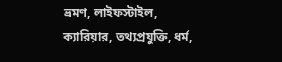ভ্রমণ, লাইফস্টাইল, ক্যারিয়ার, তথ্যপ্রযুক্তি, ধর্ম,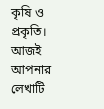কৃষি ও প্রকৃতি। আজই আপনার লেখাটি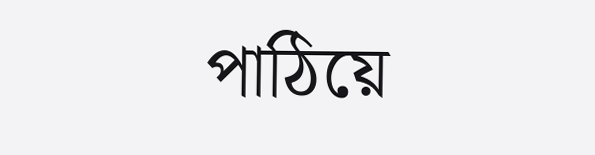পাঠিয়ে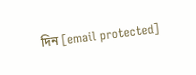দিন [email protected]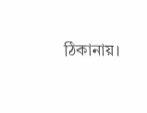ঠিকানায়।